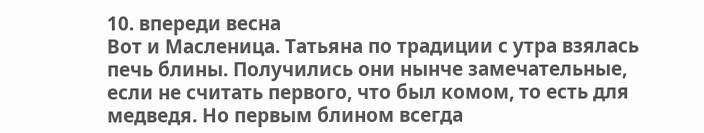10. впереди весна
Вот и Масленица. Татьяна по традиции с утра взялась печь блины. Получились они нынче замечательные, если не считать первого, что был комом, то есть для медведя. Но первым блином всегда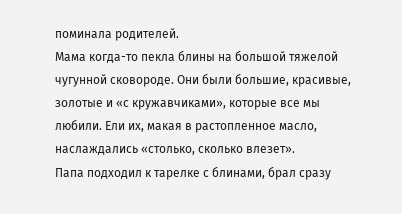поминала родителей.
Мама когда-то пекла блины на большой тяжелой чугунной сковороде. Они были большие, красивые, золотые и «с кружавчиками», которые все мы любили. Ели их, макая в растопленное масло, наслаждались «столько, сколько влезет».
Папа подходил к тарелке с блинами, брал сразу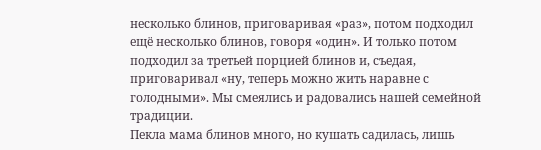несколько блинов, приговаривая «раз», потом подходил ещё несколько блинов, говоря «один». И только потом подходил за третьей порцией блинов и, съедая, приговаривал «ну, теперь можно жить наравне с голодными». Мы смеялись и радовались нашей семейной традиции.
Пекла мама блинов много, но кушать садилась, лишь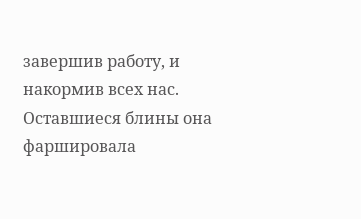завершив работу, и накормив всех нас. Оставшиеся блины она фаршировала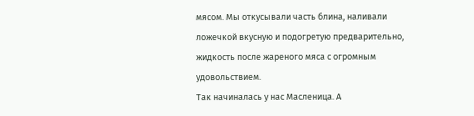мясом. Мы откусывали часть блина, наливали ложечкой вкусную и подогретую предварительно, жидкость после жареного мяса с огромным удовольствием.
Так начиналась у нас Масленица. А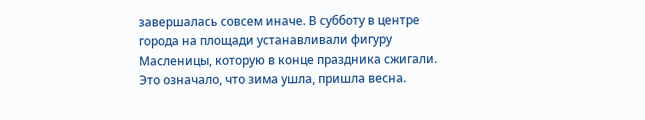завершалась совсем иначе. В субботу в центре города на площади устанавливали фигуру Масленицы, которую в конце праздника сжигали. Это означало, что зима ушла, пришла весна.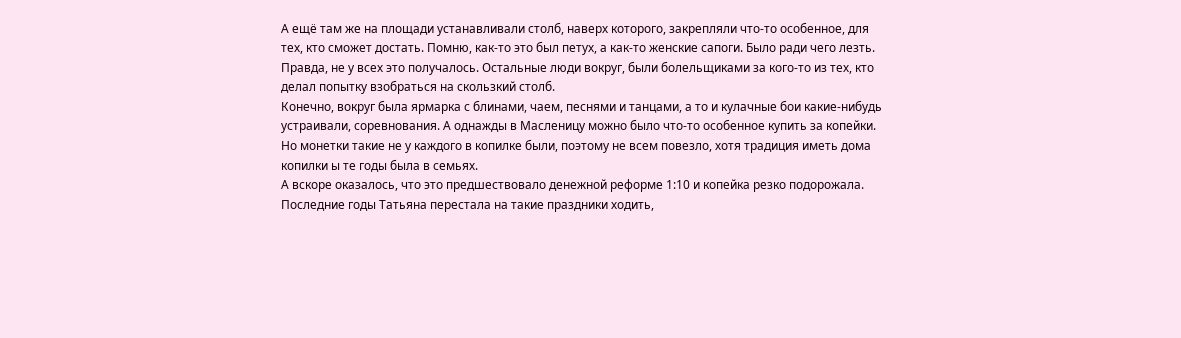А ещё там же на площади устанавливали столб, наверх которого, закрепляли что-то особенное, для тех, кто сможет достать. Помню, как-то это был петух, а как-то женские сапоги. Было ради чего лезть. Правда, не у всех это получалось. Остальные люди вокруг, были болельщиками за кого-то из тех, кто делал попытку взобраться на скользкий столб.
Конечно, вокруг была ярмарка с блинами, чаем, песнями и танцами, а то и кулачные бои какие-нибудь устраивали, соревнования. А однажды в Масленицу можно было что-то особенное купить за копейки. Но монетки такие не у каждого в копилке были, поэтому не всем повезло, хотя традиция иметь дома копилки ы те годы была в семьях.
А вскоре оказалось, что это предшествовало денежной реформе 1:10 и копейка резко подорожала.
Последние годы Татьяна перестала на такие праздники ходить,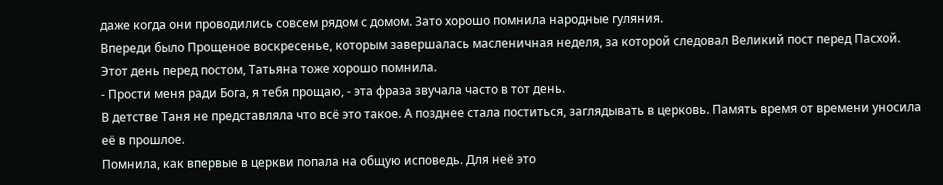даже когда они проводились совсем рядом с домом. Зато хорошо помнила народные гуляния.
Впереди было Прощеное воскресенье, которым завершалась масленичная неделя, за которой следовал Великий пост перед Пасхой. Этот день перед постом, Татьяна тоже хорошо помнила.
- Прости меня ради Бога, я тебя прощаю, - эта фраза звучала часто в тот день.
В детстве Таня не представляла что всё это такое. А позднее стала поститься, заглядывать в церковь. Память время от времени уносила её в прошлое.
Помнила, как впервые в церкви попала на общую исповедь. Для неё это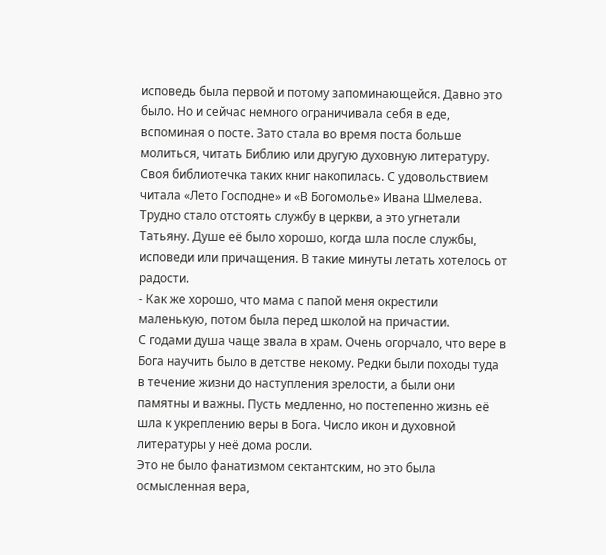исповедь была первой и потому запоминающейся. Давно это было. Но и сейчас немного ограничивала себя в еде, вспоминая о посте. Зато стала во время поста больше молиться, читать Библию или другую духовную литературу. Своя библиотечка таких книг накопилась. С удовольствием читала «Лето Господне» и «В Богомолье» Ивана Шмелева.
Трудно стало отстоять службу в церкви, а это угнетали Татьяну. Душе её было хорошо, когда шла после службы, исповеди или причащения. В такие минуты летать хотелось от радости.
- Как же хорошо, что мама с папой меня окрестили маленькую, потом была перед школой на причастии.
С годами душа чаще звала в храм. Очень огорчало, что вере в Бога научить было в детстве некому. Редки были походы туда в течение жизни до наступления зрелости, а были они памятны и важны. Пусть медленно, но постепенно жизнь её шла к укреплению веры в Бога. Число икон и духовной литературы у неё дома росли.
Это не было фанатизмом сектантским, но это была осмысленная вера,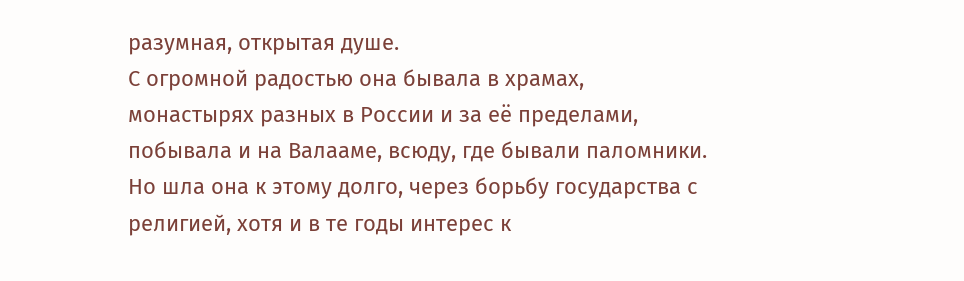разумная, открытая душе.
С огромной радостью она бывала в храмах, монастырях разных в России и за её пределами, побывала и на Валааме, всюду, где бывали паломники.
Но шла она к этому долго, через борьбу государства с религией, хотя и в те годы интерес к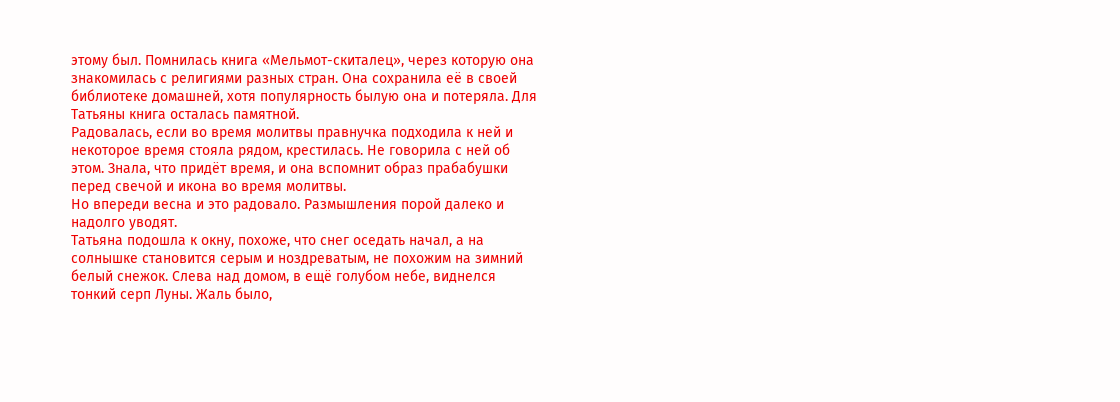этому был. Помнилась книга «Мельмот-скиталец», через которую она знакомилась с религиями разных стран. Она сохранила её в своей библиотеке домашней, хотя популярность былую она и потеряла. Для Татьяны книга осталась памятной.
Радовалась, если во время молитвы правнучка подходила к ней и некоторое время стояла рядом, крестилась. Не говорила с ней об этом. Знала, что придёт время, и она вспомнит образ прабабушки перед свечой и икона во время молитвы.
Но впереди весна и это радовало. Размышления порой далеко и надолго уводят.
Татьяна подошла к окну, похоже, что снег оседать начал, а на солнышке становится серым и ноздреватым, не похожим на зимний белый снежок. Слева над домом, в ещё голубом небе, виднелся тонкий серп Луны. Жаль было,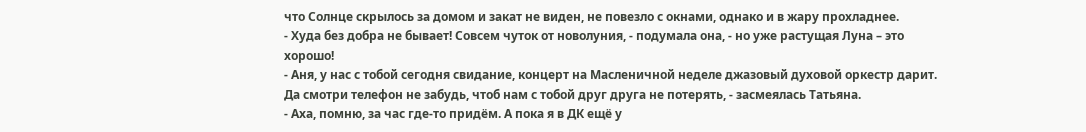что Солнце скрылось за домом и закат не виден, не повезло с окнами, однако и в жару прохладнее.
- Худа без добра не бывает! Совсем чуток от новолуния, - подумала она, - но уже растущая Луна – это хорошо!
- Аня, у нас с тобой сегодня свидание, концерт на Масленичной неделе джазовый духовой оркестр дарит. Да смотри телефон не забудь, чтоб нам с тобой друг друга не потерять, - засмеялась Татьяна.
- Аха, помню, за час где-то придём. А пока я в ДК ещё у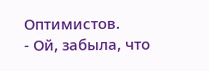Оптимистов.
- Ой, забыла, что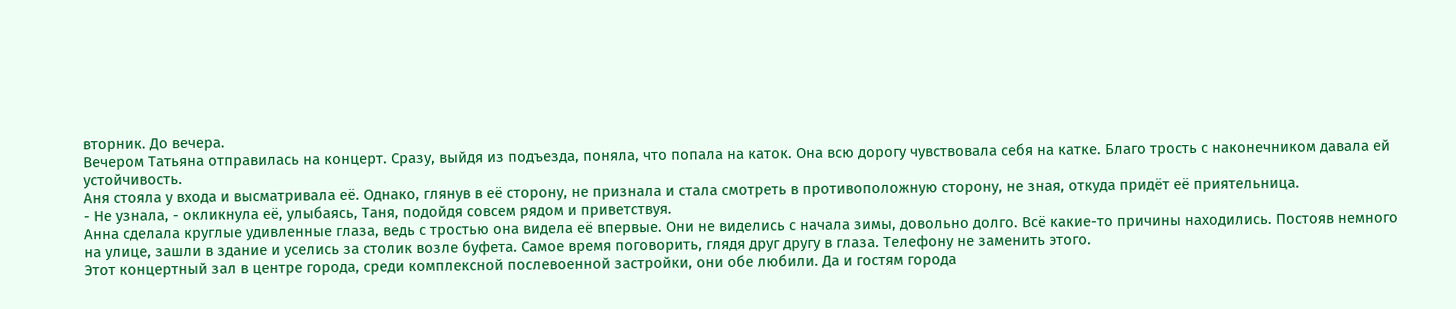вторник. До вечера.
Вечером Татьяна отправилась на концерт. Сразу, выйдя из подъезда, поняла, что попала на каток. Она всю дорогу чувствовала себя на катке. Благо трость с наконечником давала ей устойчивость.
Аня стояла у входа и высматривала её. Однако, глянув в её сторону, не признала и стала смотреть в противоположную сторону, не зная, откуда придёт её приятельница.
- Не узнала, - окликнула её, улыбаясь, Таня, подойдя совсем рядом и приветствуя.
Анна сделала круглые удивленные глаза, ведь с тростью она видела её впервые. Они не виделись с начала зимы, довольно долго. Всё какие-то причины находились. Постояв немного на улице, зашли в здание и уселись за столик возле буфета. Самое время поговорить, глядя друг другу в глаза. Телефону не заменить этого.
Этот концертный зал в центре города, среди комплексной послевоенной застройки, они обе любили. Да и гостям города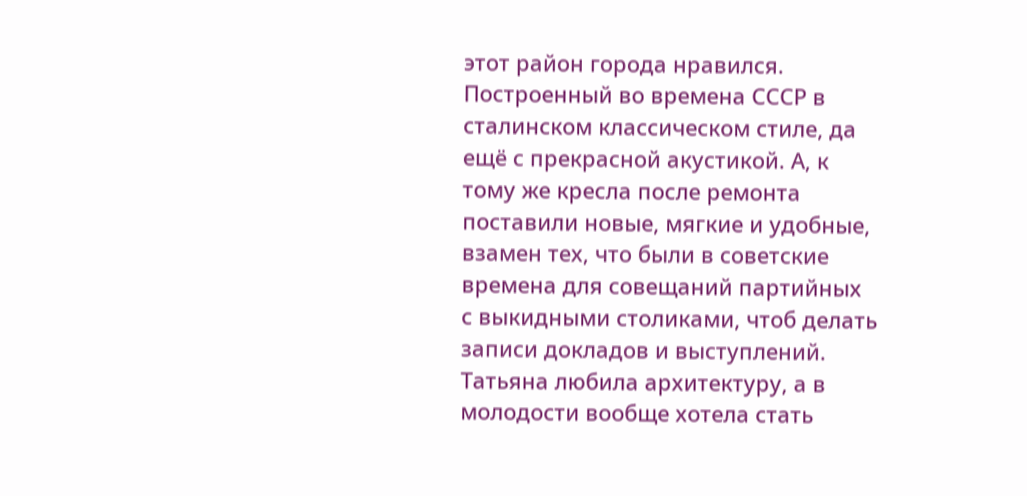этот район города нравился. Построенный во времена СССР в сталинском классическом стиле, да ещё с прекрасной акустикой. А, к тому же кресла после ремонта поставили новые, мягкие и удобные, взамен тех, что были в советские времена для совещаний партийных с выкидными столиками, чтоб делать записи докладов и выступлений.
Татьяна любила архитектуру, а в молодости вообще хотела стать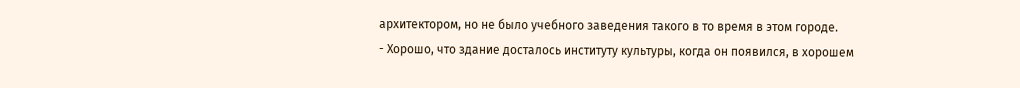архитектором, но не было учебного заведения такого в то время в этом городе.
- Хорошо, что здание досталось институту культуры, когда он появился, в хорошем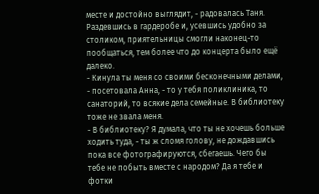месте и достойно выглядит, - радовалась Таня.
Раздевшись в гардеробе и, усевшись удобно за столиком, приятельницы смогли наконец-то пообщаться, тем более что до концерта было ещё далеко.
- Кинула ты меня со своими бесконечными делами, - посетовала Анна, - то у тебя поликлиника, то санаторий, то всякие дела семейные. В библиотеку тоже не звала меня.
- В библиотеку? Я думала, что ты не хочешь больше ходить туда, - ты ж сломя голову, не дождавшись пока все фотографируются, сбегаешь. Чего бы тебе не побыть вместе с народом? Да я тебе и фотки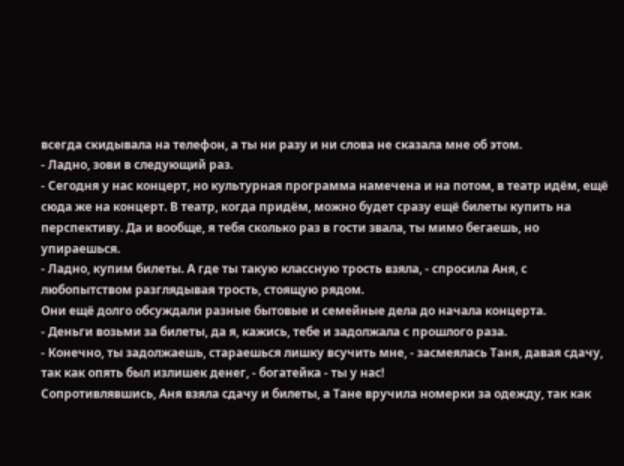всегда скидывала на телефон, а ты ни разу и ни слова не сказала мне об этом.
- Ладно, зови в следующий раз.
- Сегодня у нас концерт, но культурная программа намечена и на потом, в театр идём, ещё сюда же на концерт. В театр, когда придём, можно будет сразу ещё билеты купить на перспективу. Да и вообще, я тебя сколько раз в гости звала, ты мимо бегаешь, но упираешься.
- Ладно, купим билеты. А где ты такую классную трость взяла, - спросила Аня, с любопытством разглядывая трость, стоящую рядом.
Они ещё долго обсуждали разные бытовые и семейные дела до начала концерта.
- Деньги возьми за билеты, да я, кажись, тебе и задолжала с прошлого раза.
- Конечно, ты задолжаешь, стараешься лишку всучить мне, - засмеялась Таня, давая сдачу, так как опять был излишек денег, - богатейка - ты у нас!
Сопротивлявшись, Аня взяла сдачу и билеты, а Тане вручила номерки за одежду, так как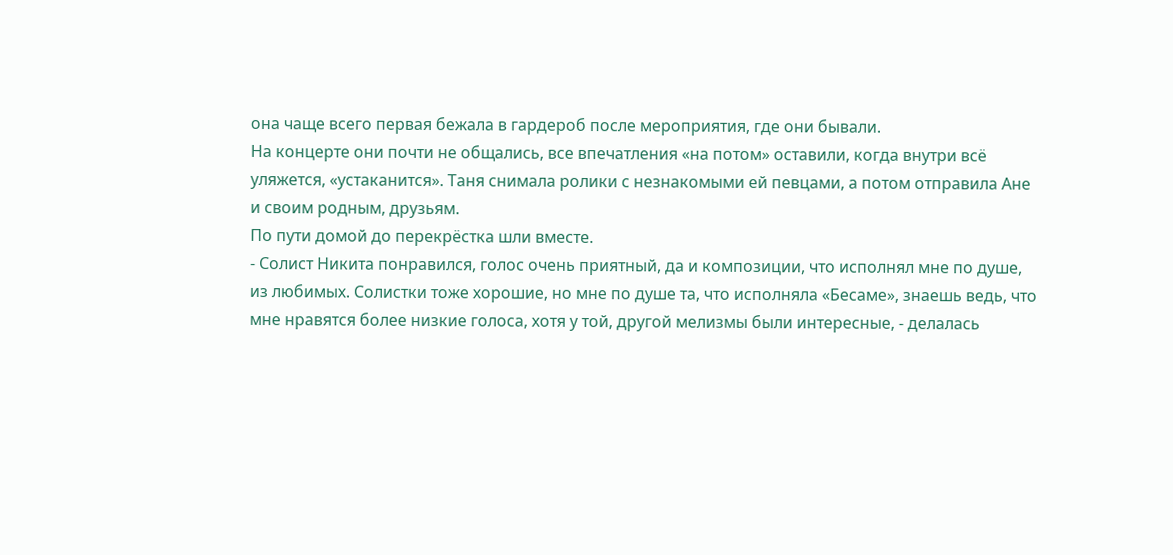она чаще всего первая бежала в гардероб после мероприятия, где они бывали.
На концерте они почти не общались, все впечатления «на потом» оставили, когда внутри всё уляжется, «устаканится». Таня снимала ролики с незнакомыми ей певцами, а потом отправила Ане и своим родным, друзьям.
По пути домой до перекрёстка шли вместе.
- Солист Никита понравился, голос очень приятный, да и композиции, что исполнял мне по душе, из любимых. Солистки тоже хорошие, но мне по душе та, что исполняла «Бесаме», знаешь ведь, что мне нравятся более низкие голоса, хотя у той, другой мелизмы были интересные, - делалась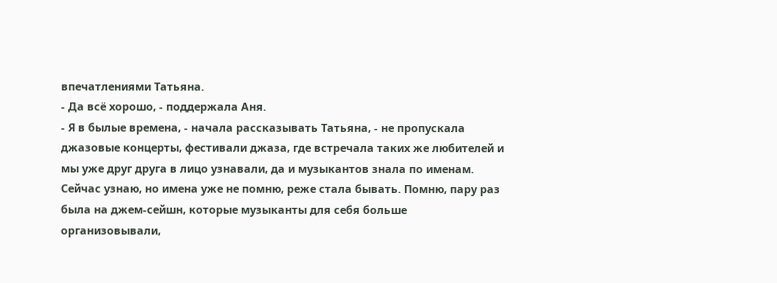впечатлениями Татьяна.
- Да всё хорошо, - поддержала Аня.
- Я в былые времена, - начала рассказывать Татьяна, - не пропускала джазовые концерты, фестивали джаза, где встречала таких же любителей и мы уже друг друга в лицо узнавали, да и музыкантов знала по именам. Сейчас узнаю, но имена уже не помню, реже стала бывать. Помню, пару раз была на джем-сейшн, которые музыканты для себя больше организовывали,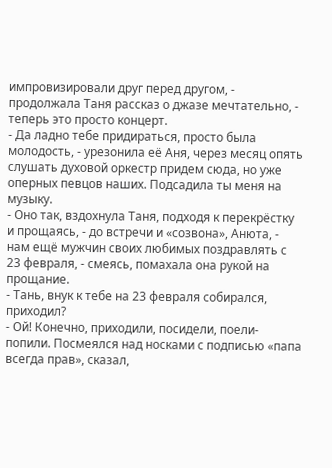импровизировали друг перед другом, - продолжала Таня рассказ о джазе мечтательно, - теперь это просто концерт.
- Да ладно тебе придираться, просто была молодость, - урезонила её Аня, через месяц опять слушать духовой оркестр придем сюда, но уже оперных певцов наших. Подсадила ты меня на музыку.
- Оно так, вздохнула Таня, подходя к перекрёстку и прощаясь, - до встречи и «созвона», Анюта, - нам ещё мужчин своих любимых поздравлять с 23 февраля, - смеясь, помахала она рукой на прощание.
- Тань, внук к тебе на 23 февраля собирался, приходил?
- Ой! Конечно, приходили, посидели, поели-попили. Посмеялся над носками с подписью «папа всегда прав», сказал,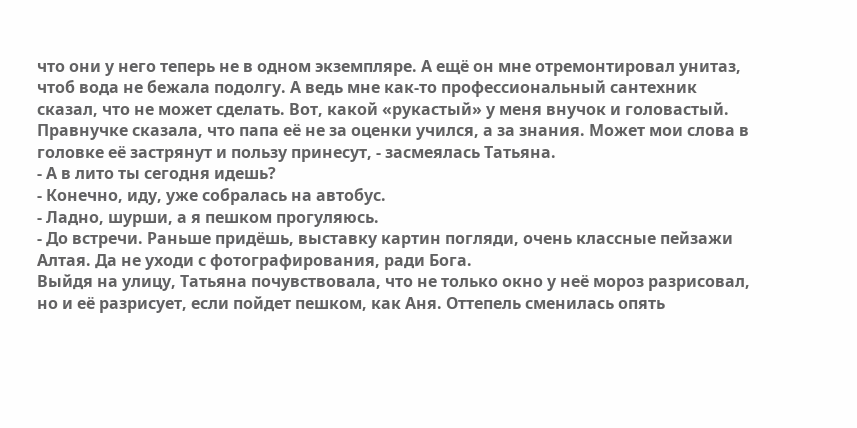что они у него теперь не в одном экземпляре. А ещё он мне отремонтировал унитаз, чтоб вода не бежала подолгу. А ведь мне как-то профессиональный сантехник сказал, что не может сделать. Вот, какой «рукастый» у меня внучок и головастый. Правнучке сказала, что папа её не за оценки учился, а за знания. Может мои слова в головке её застрянут и пользу принесут, - засмеялась Татьяна.
- А в лито ты сегодня идешь?
- Конечно, иду, уже собралась на автобус.
- Ладно, шурши, а я пешком прогуляюсь.
- До встречи. Раньше придёшь, выставку картин погляди, очень классные пейзажи Алтая. Да не уходи с фотографирования, ради Бога.
Выйдя на улицу, Татьяна почувствовала, что не только окно у неё мороз разрисовал, но и её разрисует, если пойдет пешком, как Аня. Оттепель сменилась опять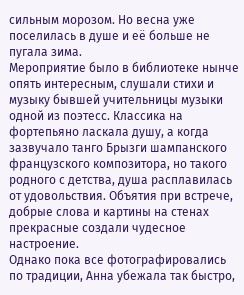сильным морозом. Но весна уже поселилась в душе и её больше не пугала зима.
Мероприятие было в библиотеке нынче опять интересным, слушали стихи и музыку бывшей учительницы музыки одной из поэтесс. Классика на фортепьяно ласкала душу, а когда зазвучало танго Брызги шампанского французского композитора, но такого родного с детства, душа расплавилась от удовольствия. Объятия при встрече, добрые слова и картины на стенах прекрасные создали чудесное настроение.
Однако пока все фотографировались по традиции, Анна убежала так быстро,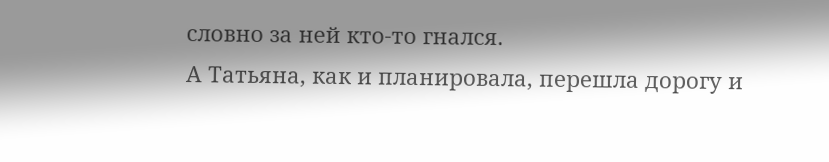словно за ней кто-то гнался.
А Татьяна, как и планировала, перешла дорогу и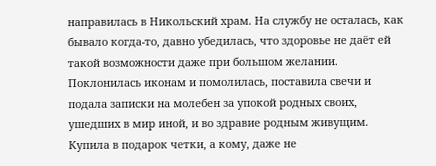направилась в Никольский храм. На службу не осталась, как бывало когда-то, давно убедилась, что здоровье не даёт ей такой возможности даже при большом желании. Поклонилась иконам и помолилась, поставила свечи и подала записки на молебен за упокой родных своих, ушедших в мир иной, и во здравие родным живущим. Купила в подарок четки, а кому, даже не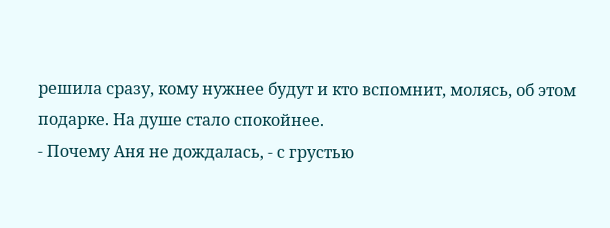решила сразу, кому нужнее будут и кто вспомнит, молясь, об этом подарке. На душе стало спокойнее.
- Почему Аня не дождалась, - с грустью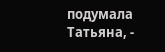подумала Татьяна, -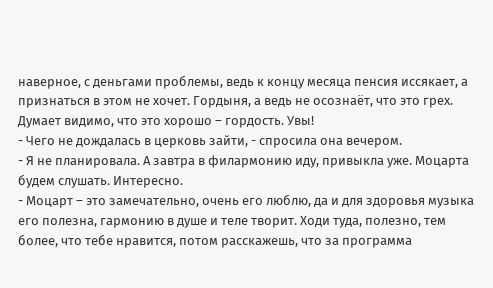наверное, с деньгами проблемы, ведь к концу месяца пенсия иссякает, а признаться в этом не хочет. Гордыня, а ведь не осознаёт, что это грех. Думает видимо, что это хорошо – гордость. Увы!
- Чего не дождалась в церковь зайти, - спросила она вечером.
- Я не планировала. А завтра в филармонию иду, привыкла уже. Моцарта будем слушать. Интересно.
- Моцарт – это замечательно, очень его люблю, да и для здоровья музыка его полезна, гармонию в душе и теле творит. Ходи туда, полезно, тем более, что тебе нравится, потом расскажешь, что за программа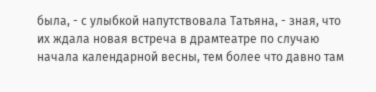была, - с улыбкой напутствовала Татьяна, - зная, что их ждала новая встреча в драмтеатре по случаю начала календарной весны, тем более что давно там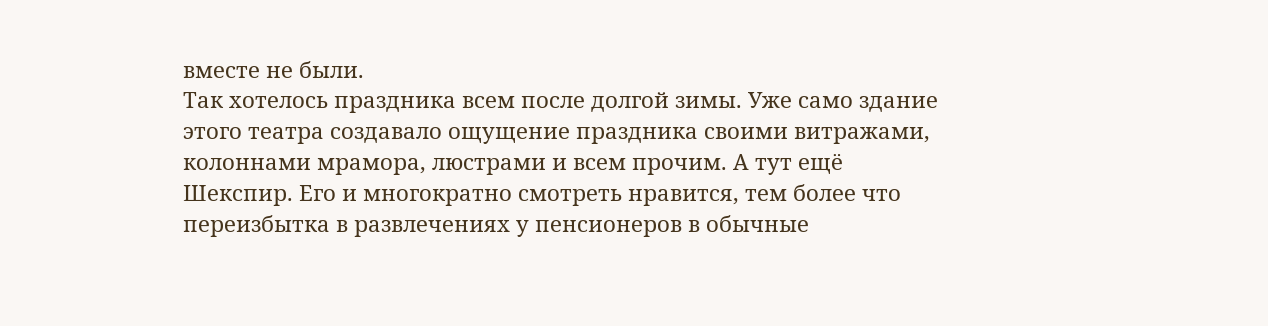вместе не были.
Так хотелось праздника всем после долгой зимы. Уже само здание этого театра создавало ощущение праздника своими витражами, колоннами мрамора, люстрами и всем прочим. А тут ещё Шекспир. Его и многократно смотреть нравится, тем более что переизбытка в развлечениях у пенсионеров в обычные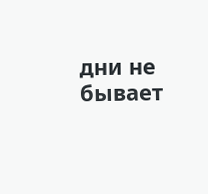дни не бывает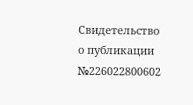Свидетельство о публикации №226022800602